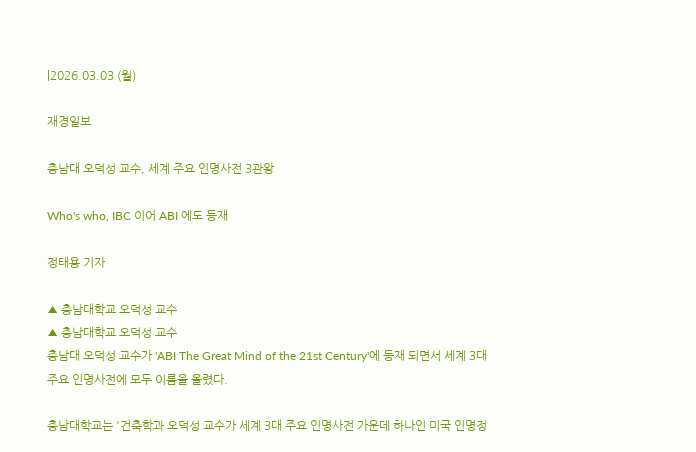|2026.03.03 (월)

재경일보

충남대 오덕성 교수, 세계 주요 인명사전 3관왕

Who's who, IBC 이어 ABI 에도 등재

정태용 기자

▲ 충남대학교 오덕성 교수
▲ 충남대학교 오덕성 교수
충남대 오덕성 교수가 'ABI The Great Mind of the 21st Century'에 등재 되면서 세계 3대 주요 인명사전에 모두 이름을 올렸다.

충남대학교는 '건축학과 오덕성 교수가 세계 3대 주요 인명사전 가운데 하나인 미국 인명정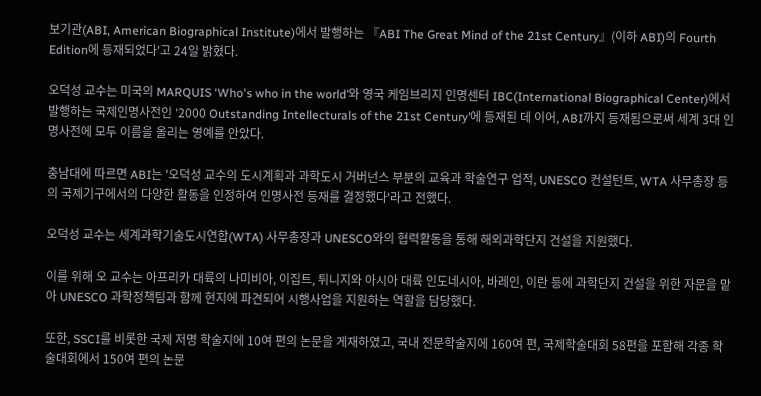보기관(ABI, American Biographical Institute)에서 발행하는 『ABI The Great Mind of the 21st Century』(이하 ABI)의 Fourth Edition에 등재되었다'고 24일 밝혔다.

오덕성 교수는 미국의 MARQUIS ‘Who's who in the world’와 영국 케임브리지 인명센터 IBC(International Biographical Center)에서 발행하는 국제인명사전인 ‘2000 Outstanding Intellecturals of the 21st Century’에 등재된 데 이어, ABI까지 등재됨으로써 세계 3대 인명사전에 모두 이름을 올리는 영예를 안았다.

충남대에 따르면 ABI는 '오덕성 교수의 도시계획과 과학도시 거버넌스 부분의 교육과 학술연구 업적, UNESCO 컨설턴트, WTA 사무총장 등의 국제기구에서의 다양한 활동을 인정하여 인명사전 등재를 결정했다'라고 전했다.

오덕성 교수는 세계과학기술도시연합(WTA) 사무총장과 UNESCO와의 협력활동을 통해 해외과학단지 건설을 지원했다.

이를 위해 오 교수는 아프리카 대륙의 나미비아, 이집트, 튀니지와 아시아 대륙 인도네시아, 바레인, 이란 등에 과학단지 건설을 위한 자문을 맡아 UNESCO 과학정책팀과 함께 현지에 파견되어 시행사업을 지원하는 역할을 담당했다.

또한, SSCI를 비롯한 국제 저명 학술지에 10여 편의 논문을 게재하였고, 국내 전문학술지에 160여 편, 국제학술대회 58편을 포함해 각종 학술대회에서 150여 편의 논문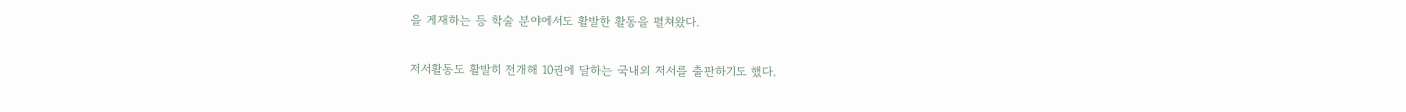을 게재하는 등 학술 분야에서도 활발한 활동을 펼쳐왔다.

저서활동도 활발히 전개해 10권에 달하는 국내외 저서를 출판하기도 했다.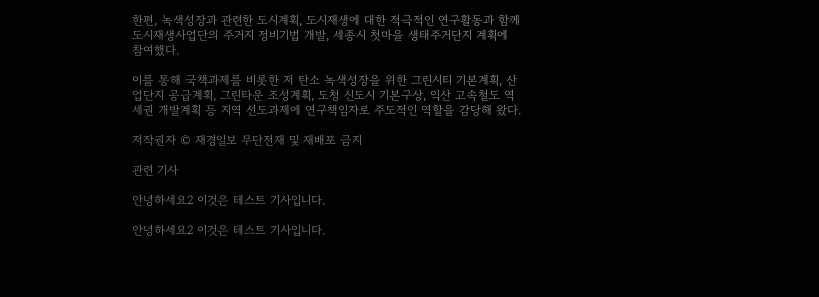한편, 녹색성장과 관련한 도시계획, 도시재생에 대한 적극적인 연구활동과 함께 도시재생사업단의 주거지 정비기법 개발, 세종시 첫마을 생태주거단지 계획에 참여했다.

이를 통해 국책과제를 비롯한 저 탄소 녹색성장을 위한 그린시티 기본계획, 산업단지 공급계획, 그린타운 조성계획, 도청 신도시 기본구상, 익산 고속철도 역세권 개발계획 등 지역 선도과제에 연구책임자로 주도적인 역할을 감당해 왔다.

저작권자 © 재경일보 무단전재 및 재배포 금지

관련 기사

안녕하세요2 이것은 테스트 기사입니다.

안녕하세요2 이것은 테스트 기사입니다.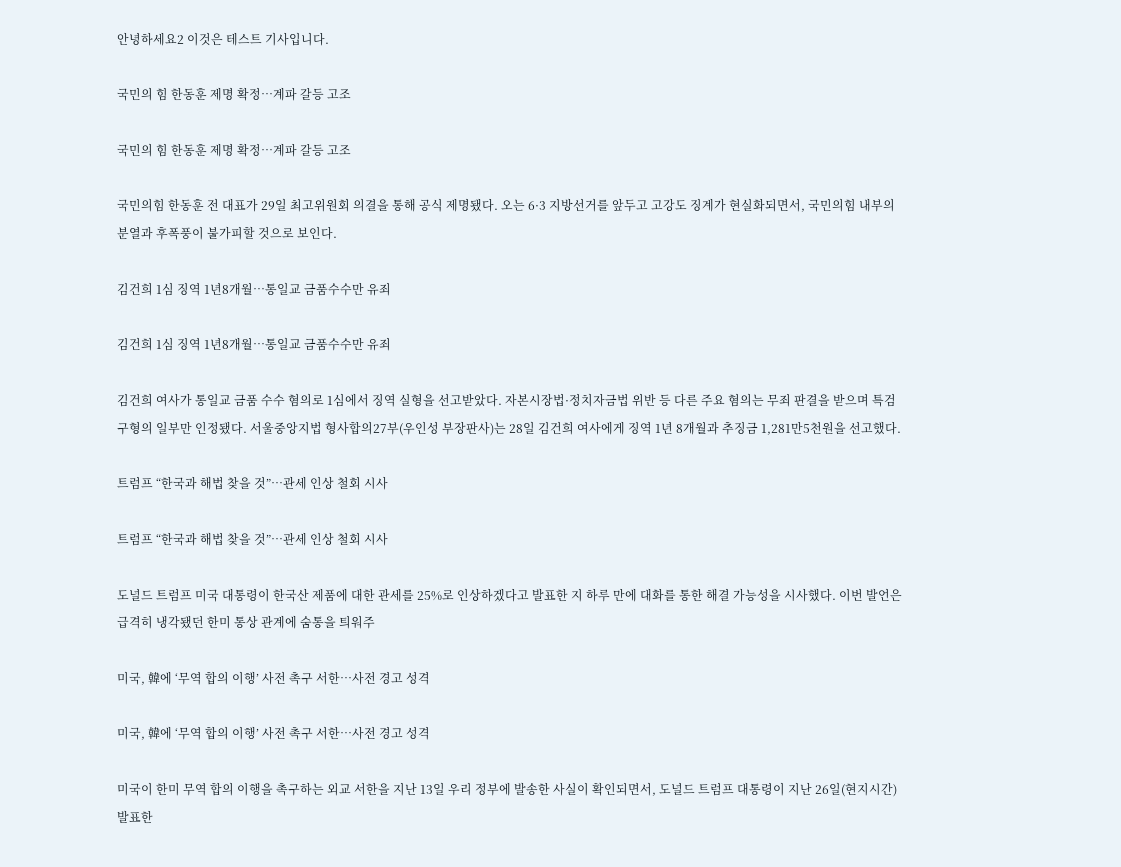안녕하세요2 이것은 테스트 기사입니다.

국민의 힘 한동훈 제명 확정…계파 갈등 고조

국민의 힘 한동훈 제명 확정…계파 갈등 고조

국민의힘 한동훈 전 대표가 29일 최고위원회 의결을 통해 공식 제명됐다. 오는 6·3 지방선거를 앞두고 고강도 징계가 현실화되면서, 국민의힘 내부의 분열과 후폭풍이 불가피할 것으로 보인다.

김건희 1심 징역 1년8개월…통일교 금품수수만 유죄

김건희 1심 징역 1년8개월…통일교 금품수수만 유죄

김건희 여사가 통일교 금품 수수 혐의로 1심에서 징역 실형을 선고받았다. 자본시장법·정치자금법 위반 등 다른 주요 혐의는 무죄 판결을 받으며 특검 구형의 일부만 인정됐다. 서울중앙지법 형사합의27부(우인성 부장판사)는 28일 김건희 여사에게 징역 1년 8개월과 추징금 1,281만5천원을 선고했다.

트럼프 “한국과 해법 찾을 것”…관세 인상 철회 시사

트럼프 “한국과 해법 찾을 것”…관세 인상 철회 시사

도널드 트럼프 미국 대통령이 한국산 제품에 대한 관세를 25%로 인상하겠다고 발표한 지 하루 만에 대화를 통한 해결 가능성을 시사했다. 이번 발언은 급격히 냉각됐던 한미 통상 관계에 숨통을 틔워주

미국, 韓에 ‘무역 합의 이행’ 사전 촉구 서한…사전 경고 성격

미국, 韓에 ‘무역 합의 이행’ 사전 촉구 서한…사전 경고 성격

미국이 한미 무역 합의 이행을 촉구하는 외교 서한을 지난 13일 우리 정부에 발송한 사실이 확인되면서, 도널드 트럼프 대통령이 지난 26일(현지시간) 발표한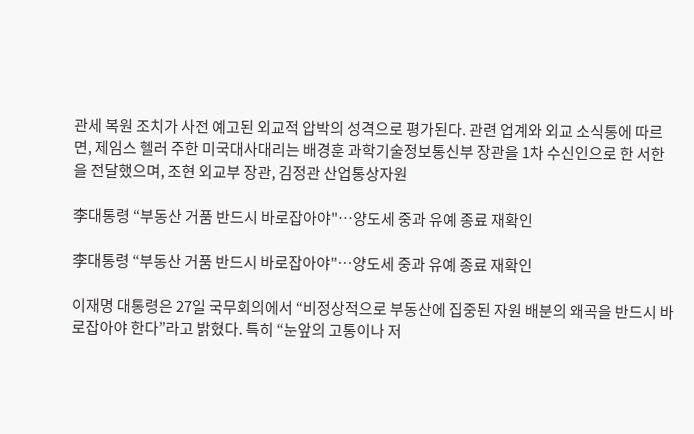관세 복원 조치가 사전 예고된 외교적 압박의 성격으로 평가된다. 관련 업계와 외교 소식통에 따르면, 제임스 헬러 주한 미국대사대리는 배경훈 과학기술정보통신부 장관을 1차 수신인으로 한 서한을 전달했으며, 조현 외교부 장관, 김정관 산업통상자원

李대통령 “부동산 거품 반드시 바로잡아야"…양도세 중과 유예 종료 재확인

李대통령 “부동산 거품 반드시 바로잡아야"…양도세 중과 유예 종료 재확인

이재명 대통령은 27일 국무회의에서 “비정상적으로 부동산에 집중된 자원 배분의 왜곡을 반드시 바로잡아야 한다”라고 밝혔다. 특히 “눈앞의 고통이나 저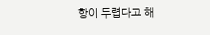항이 두렵다고 해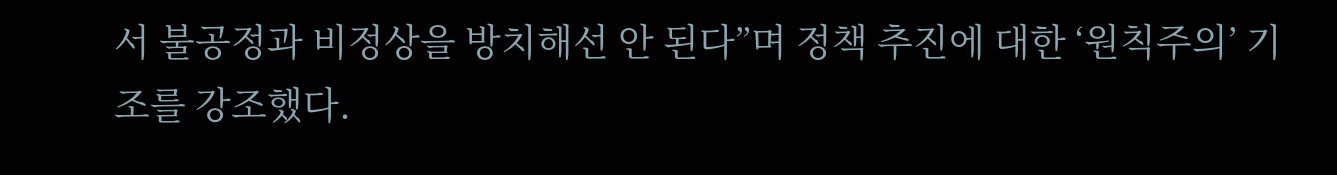서 불공정과 비정상을 방치해선 안 된다”며 정책 추진에 대한 ‘원칙주의’ 기조를 강조했다.